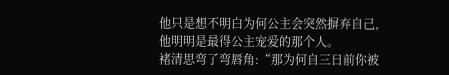他只是想不明白为何公主会突然摒弃自己,他明明是最得公主宠爱的那个人。
褚清思弯了弯唇角:“那为何自三日前你被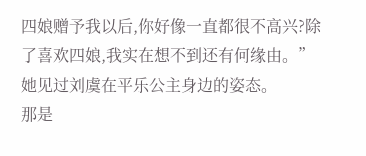四娘赠予我以后,你好像一直都很不高兴?除了喜欢四娘,我实在想不到还有何缘由。”
她见过刘虞在平乐公主身边的姿态。
那是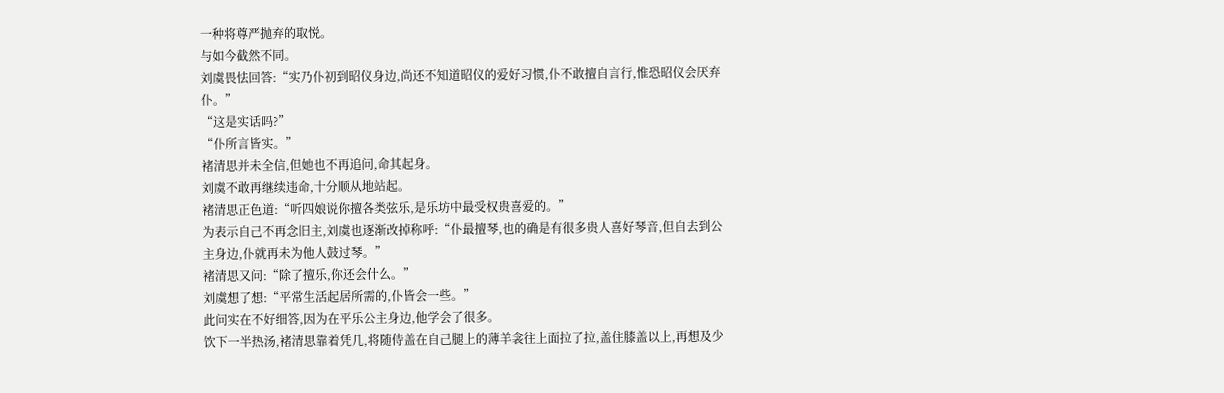一种将尊严抛弃的取悦。
与如今截然不同。
刘虞畏怯回答:“实乃仆初到昭仪身边,尚还不知道昭仪的爱好习惯,仆不敢擅自言行,惟恐昭仪会厌弃仆。”
“这是实话吗?”
“仆所言皆实。”
褚清思并未全信,但她也不再追问,命其起身。
刘虞不敢再继续违命,十分顺从地站起。
褚清思正色道:“听四娘说你擅各类弦乐,是乐坊中最受权贵喜爱的。”
为表示自己不再念旧主,刘虞也逐渐改掉称呼:“仆最擅琴,也的确是有很多贵人喜好琴音,但自去到公主身边,仆就再未为他人鼓过琴。”
褚清思又问:“除了擅乐,你还会什么。”
刘虞想了想:“平常生活起居所需的,仆皆会一些。”
此问实在不好细答,因为在平乐公主身边,他学会了很多。
饮下一半热汤,褚清思靠着凭几,将随侍盖在自己腿上的薄羊衾往上面拉了拉,盖住膝盖以上,再想及少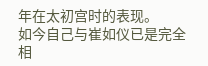年在太初宫时的表现。
如今自己与崔如仪已是完全相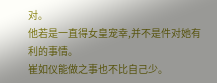对。
他若是一直得女皇宠幸,并不是件对她有利的事情。
崔如仪能做之事也不比自己少。